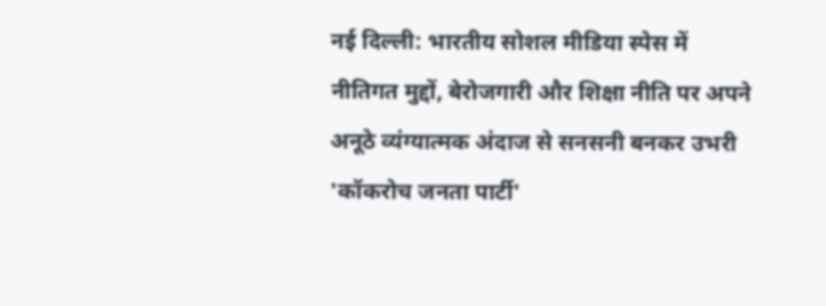नई दिल्ली: भारतीय सोशल मीडिया स्पेस में नीतिगत मुद्दों, बेरोजगारी और शिक्षा नीति पर अपने अनूठे व्यंग्यात्मक अंदाज से सनसनी बनकर उभरी 'कॉकरोच जनता पार्टी'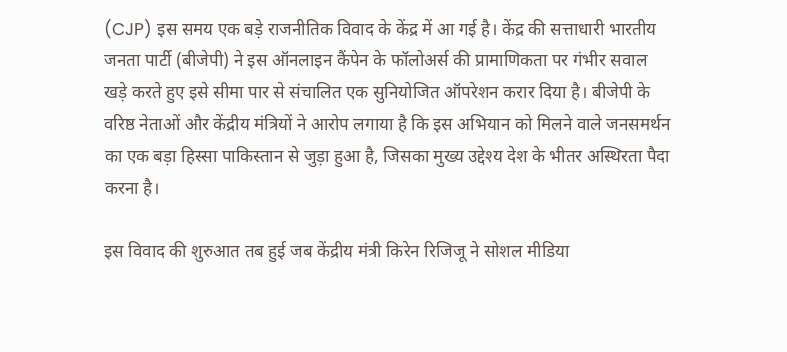(CJP) इस समय एक बड़े राजनीतिक विवाद के केंद्र में आ गई है। केंद्र की सत्ताधारी भारतीय जनता पार्टी (बीजेपी) ने इस ऑनलाइन कैंपेन के फॉलोअर्स की प्रामाणिकता पर गंभीर सवाल खड़े करते हुए इसे सीमा पार से संचालित एक सुनियोजित ऑपरेशन करार दिया है। बीजेपी के वरिष्ठ नेताओं और केंद्रीय मंत्रियों ने आरोप लगाया है कि इस अभियान को मिलने वाले जनसमर्थन का एक बड़ा हिस्सा पाकिस्तान से जुड़ा हुआ है, जिसका मुख्य उद्देश्य देश के भीतर अस्थिरता पैदा करना है।

इस विवाद की शुरुआत तब हुई जब केंद्रीय मंत्री किरेन रिजिजू ने सोशल मीडिया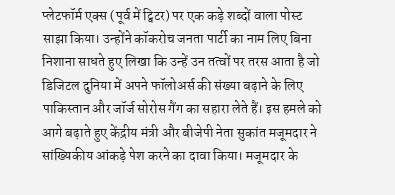प्लेटफॉर्म एक्स (पूर्व में ट्विटर) पर एक कड़े शब्दों वाला पोस्ट साझा किया। उन्होंने कॉकरोच जनता पार्टी का नाम लिए बिना निशाना साधते हुए लिखा कि उन्हें उन तत्वों पर तरस आता है जो डिजिटल दुनिया में अपने फॉलोअर्स की संख्या बढ़ाने के लिए पाकिस्तान और जॉर्ज सोरोस गैंग का सहारा लेते हैं। इस हमले को आगे बढ़ाते हुए केंद्रीय मंत्री और बीजेपी नेता सुकांत मजूमदार ने सांख्यिकीय आंकड़े पेश करने का दावा किया। मजूमदार के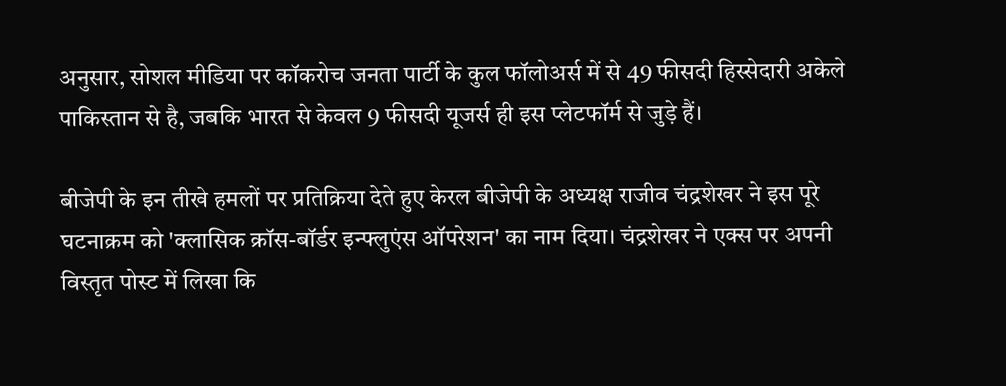अनुसार, सोशल मीडिया पर कॉकरोच जनता पार्टी के कुल फॉलोअर्स में से 49 फीसदी हिस्सेदारी अकेले पाकिस्तान से है, जबकि भारत से केवल 9 फीसदी यूजर्स ही इस प्लेटफॉर्म से जुड़े हैं।

बीजेपी के इन तीखे हमलों पर प्रतिक्रिया देते हुए केरल बीजेपी के अध्यक्ष राजीव चंद्रशेखर ने इस पूरे घटनाक्रम को 'क्लासिक क्रॉस-बॉर्डर इन्फ्लुएंस ऑपरेशन' का नाम दिया। चंद्रशेखर ने एक्स पर अपनी विस्तृत पोस्ट में लिखा कि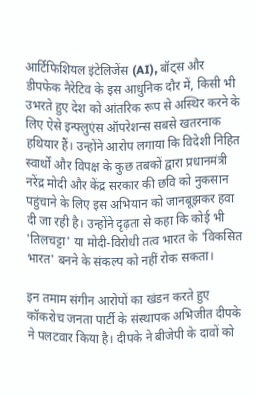आर्टिफिशियल इंटेलिजेंस (AI), बॉट्स और डीपफेक नैरेटिव के इस आधुनिक दौर में, किसी भी उभरते हुए देश को आंतरिक रूप से अस्थिर करने के लिए ऐसे इन्फ्लुएंस ऑपरेशन्स सबसे खतरनाक हथियार हैं। उन्होंने आरोप लगाया कि विदेशी निहित स्वार्थों और विपक्ष के कुछ तबकों द्वारा प्रधानमंत्री नरेंद्र मोदी और केंद्र सरकार की छवि को नुकसान पहुंचाने के लिए इस अभियान को जानबूझकर हवा दी जा रही है। उन्होंने दृढ़ता से कहा कि कोई भी 'तिलचट्टा' या मोदी-विरोधी तत्व भारत के 'विकसित भारत' बनने के संकल्प को नहीं रोक सकता।

इन तमाम संगीन आरोपों का खंडन करते हुए कॉकरोच जनता पार्टी के संस्थापक अभिजीत दीपके ने पलटवार किया है। दीपके ने बीजेपी के दावों को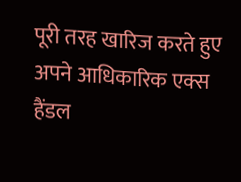पूरी तरह खारिज करते हुए अपने आधिकारिक एक्स हैंडल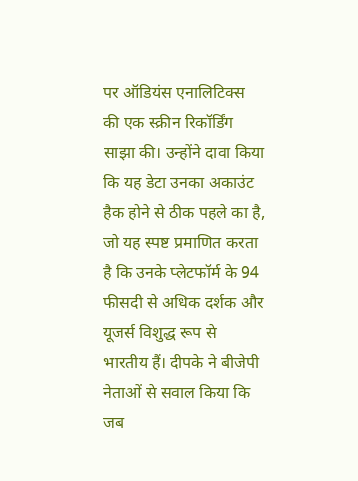पर ऑडियंस एनालिटिक्स की एक स्क्रीन रिकॉर्डिंग साझा की। उन्होंने दावा किया कि यह डेटा उनका अकाउंट हैक होने से ठीक पहले का है, जो यह स्पष्ट प्रमाणित करता है कि उनके प्लेटफॉर्म के 94 फीसदी से अधिक दर्शक और यूजर्स विशुद्ध रूप से भारतीय हैं। दीपके ने बीजेपी नेताओं से सवाल किया कि जब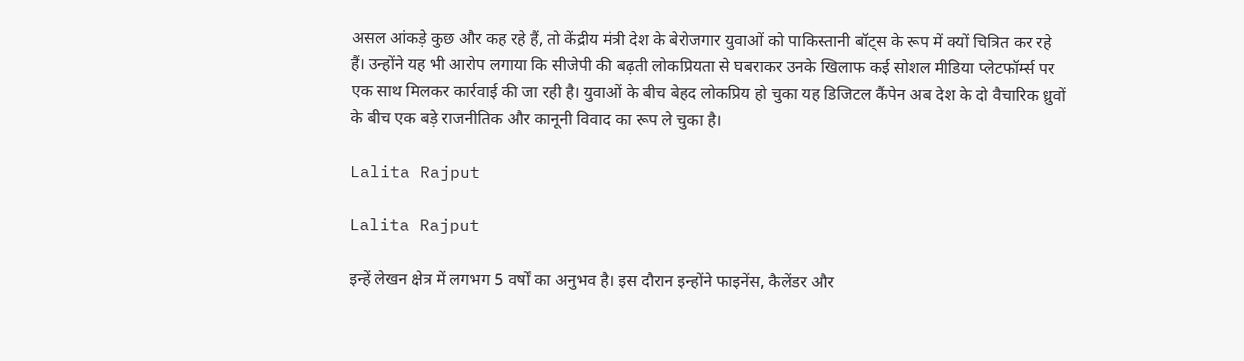असल आंकड़े कुछ और कह रहे हैं, तो केंद्रीय मंत्री देश के बेरोजगार युवाओं को पाकिस्तानी बॉट्स के रूप में क्यों चित्रित कर रहे हैं। उन्होंने यह भी आरोप लगाया कि सीजेपी की बढ़ती लोकप्रियता से घबराकर उनके खिलाफ कई सोशल मीडिया प्लेटफॉर्म्स पर एक साथ मिलकर कार्रवाई की जा रही है। युवाओं के बीच बेहद लोकप्रिय हो चुका यह डिजिटल कैंपेन अब देश के दो वैचारिक ध्रुवों के बीच एक बड़े राजनीतिक और कानूनी विवाद का रूप ले चुका है।

Lalita Rajput

Lalita Rajput

इन्हें लेखन क्षेत्र में लगभग 5 वर्षों का अनुभव है। इस दौरान इन्होंने फाइनेंस, कैलेंडर और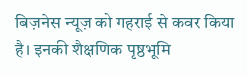बिज़नेस न्यूज़ को गहराई से कवर किया है। इनकी शैक्षणिक पृष्ठभूमि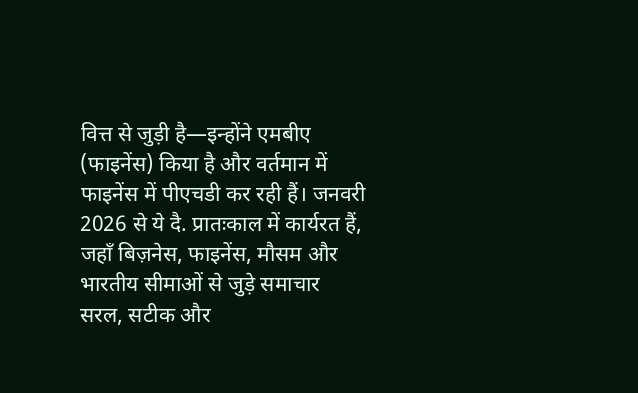वित्त से जुड़ी है—इन्होंने एमबीए (फाइनेंस) किया है और वर्तमान में फाइनेंस में पीएचडी कर रही हैं। जनवरी 2026 से ये दै. प्रातःकाल में कार्यरत हैं, जहाँ बिज़नेस, फाइनेंस, मौसम और भारतीय सीमाओं से जुड़े समाचार सरल, सटीक और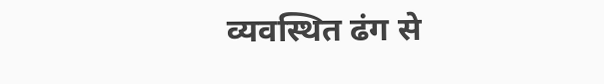व्यवस्थित ढंग से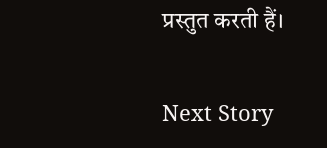प्रस्तुत करती हैं।

Next Story